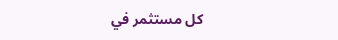كل مستثمر في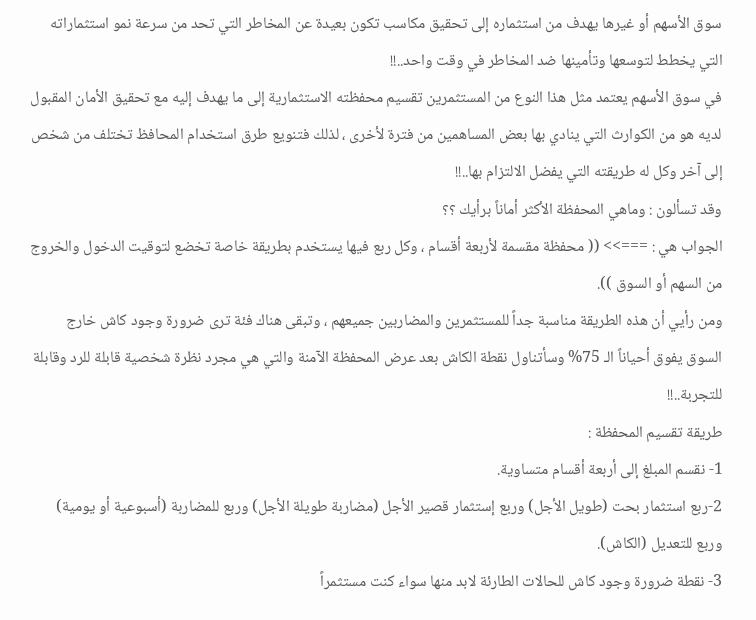سوق الأسهم أو غيرها يهدف من استثماره إلى تحقيق مكاسب تكون بعيدة عن المخاطر التي تحد من سرعة نمو استثماراته التي يخطط لتوسعها وتأمينها ضد المخاطر في وقت واحد..!!
في سوق الأسهم يعتمد مثل هذا النوع من المستثمرين تقسيم محفظته الاستثمارية إلى ما يهدف إليه مع تحقيق الأمان المقبول لديه هو من الكوارث التي ينادي بها بعض المساهمين من فترة لأخرى ، لذلك فتنويع طرق استخدام المحافظ تختلف من شخص إلى آخر وكل له طريقته التي يفضل الالتزام بها..!!
وقد تسألون : وماهي المحفظة الأكثر أماناً برأيك ؟؟
الجواب هي : ===>> (( محفظة مقسمة لأربعة أقسام ، وكل ربع فيها يستخدم بطريقة خاصة تخضع لتوقيت الدخول والخروج من السهم أو السوق )).
ومن رأيي أن هذه الطريقة مناسبة جداً للمستثمرين والمضاربين جميعهم ، وتبقى هناك فئة ترى ضرورة وجود كاش خارج السوق يفوق أحياناً الـ 75% وسأتناول نقطة الكاش بعد عرض المحفظة الآمنة والتي هي مجرد نظرة شخصية قابلة للرد وقابلة للتجربة..!!
طريقة تقسيم المحفظة :
1- نقسم المبلغ إلى أربعة أقسام متساوية.
2-ربع استثمار بحت (طويل الأجل) وربع إستثمار قصير الأجل (مضاربة طويلة الأجل) وربع للمضاربة (أسبوعية أو يومية) وربع للتعديل (الكاش).
3- نقطة ضرورة وجود كاش للحالات الطارئة لابد منها سواء كنت مستثمراً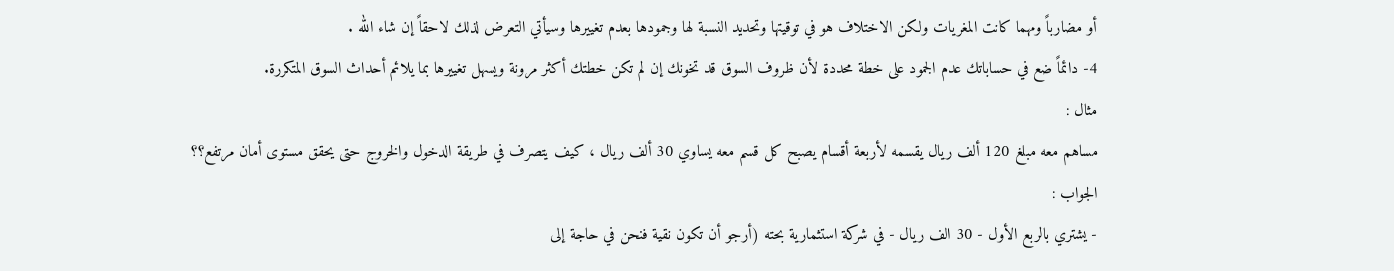أو مضارباً ومهما كانت المغريات ولكن الاختلاف هو في توقيتها وتحديد النسبة لها وجمودها بعدم تغييرها وسيأتي التعرض لذلك لاحقاً إن شاء الله .
4- دائماً ضع في حساباتك عدم الجمود على خطة محددة لأن ظروف السوق قد تخونك إن لم تكن خطتك أكثر مرونة ويسهل تغييرها بما يلائم أحداث السوق المتكررة.
مثال :
مساهم معه مبلغ 120 ألف ريال يقسمه لأربعة أقسام يصبح كل قسم معه يساوي 30 ألف ريال ، كيف يتصرف في طريقة الدخول والخروج حتى يحقق مستوى أمان مرتفع؟؟
الجواب :
- يشتري بالربع الأول - 30 الف ريال - في شركة استثمارية بحته (أرجو أن تكون نقية فنحن في حاجة إلى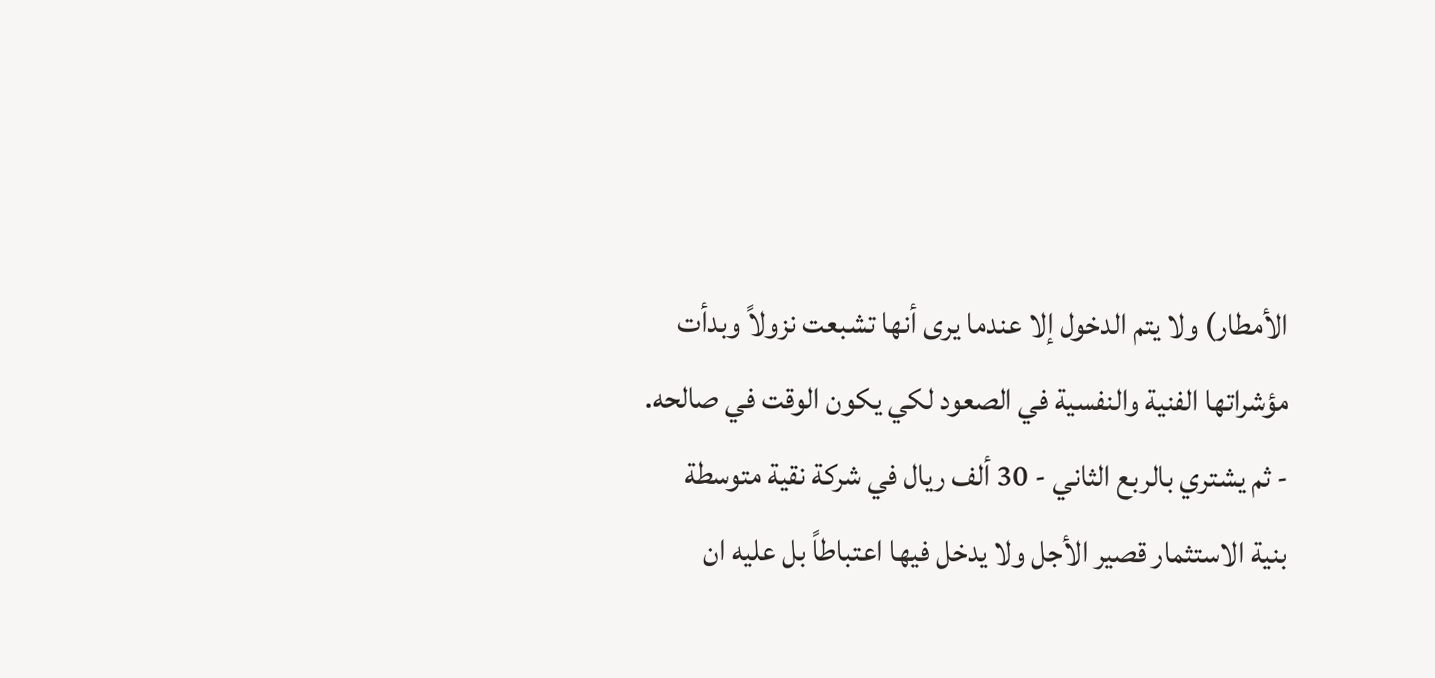الأمطار) ولا يتم الدخول إلا عندما يرى أنها تشبعت نزولاً وبدأت مؤشراتها الفنية والنفسية في الصعود لكي يكون الوقت في صالحه.
- ثم يشتري بالربع الثاني - 30 ألف ريال في شركة نقية متوسطة بنية الاستثمار قصير الأجل ولا يدخل فيها اعتباطاً بل عليه ان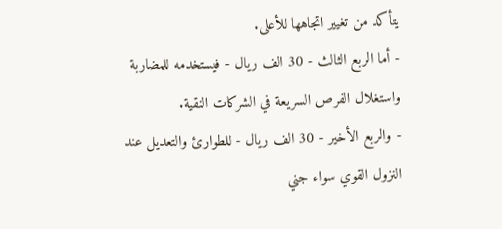يتأكد من تغيير اتجاهها للأعلى.
- أما الربع الثالث - 30 الف ريال - فيستخدمه للمضاربة واستغلال الفرص السريعة في الشركات النقية.
- والربع الأخير - 30 الف ريال - للطوارئ والتعديل عند النزول القوي سواء جني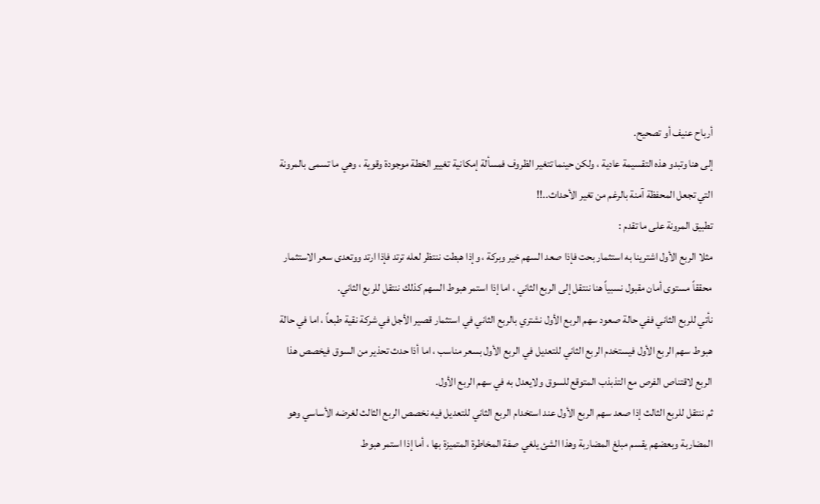أرباح عنيف أو تصحيح.
إلى هنا وتبدو هذه التقسيمة عادية ، ولكن حينما تتغير الظروف فمسألة إمكانية تغيير الخطة موجودة وقوية ، وهي ما تسمى بالمرونة التي تجعل المحفظة آمنة بالرغم من تغير الأحداث..!!
تطبيق المرونة على ما تقدم :
مثلا الربع الأول اشترينا به استثمار بحت فإذا صعد السهم خير وبركة ، وإذا هبطت ننتظر لعله ترتد فإذا ارتد ووتعدى سعر الاستثمار محققاً مستوى أمان مقبول نسبياً هنا ننتقل إلى الربع الثاني ، اما إذا استمر هبوط السهم كذلك ننتقل للربع الثاني.
نأتي للربع الثاني ففي حالة صعود سهم الربع الأول نشتري بالربع الثاني في استثمار قصير الأجل في شركة نقية طبعاً ، اما في حالة هبوط سهم الربع الأول فيستخدم الربع الثاني للتعديل في الربع الأول بسعر مناسب ، اما أذا حدث تحذير من السوق فيخصص هذا الربع لاقتناص الفرص مع التذبذب المتوقع للسوق ولايعدل به في سهم الربع الأول.
ثم ننتقل للربع الثالث إذا صعد سهم الربع الأول عند استخدام الربع الثاني للتعديل فيه نخصص الربع الثالث لغرضه الأساسي وهو المضاربة وبعضهم يقسم مبلغ المضاربة وهذا الشئ يلغي صفة المخاطرة المتميزة بها ، أما إذا استمر هبوط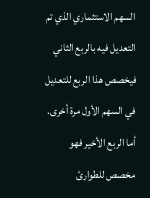السهم الاستثماري الذي تم التعديل فيه بالربع الثاني فيخصص هذا الربع للتعديل في السهم الأول مرة أخرى.
أما الربع الأخير فهو مخصص للطوارئ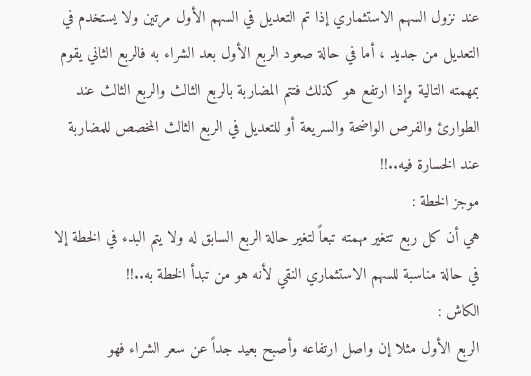عند نزول السهم الاستثماري إذا تم التعديل في السهم الأول مرتين ولا يستخدم في التعديل من جديد ، أما في حالة صعود الربع الأول بعد الشراء به فالربع الثاني يقوم بمهمته التالية وإذا ارتفع هو كذلك فتتم المضاربة بالربع الثالث والربع الثالث عند الطوارئ والفرص الواضحة والسريعة أو للتعديل في الربع الثالث المخصص للمضاربة عند الخسارة فيه..!!
موجز الخطة :
هي أن كل ربع تتغير مهمته تبعاً لتغير حالة الربع السابق له ولا يتم البدء في الخطة إلا في حالة مناسبة للسهم الاستثماري النقي لأنه هو من تبدأ الخطة به..!!
الكاش :
الربع الأول مثلا إن واصل ارتفاعه وأصبح بعيد جداً عن سعر الشراء فهو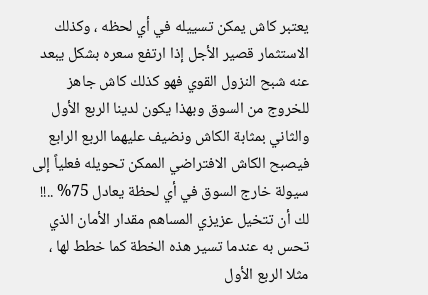يعتبر كاش يمكن تسييله في أي لحظه ، وكذلك الاستثمار قصير الأجل إذا ارتفع سعره بشكل يبعد عنه شبح النزول القوي فهو كذلك كاش جاهز للخروج من السوق وبهذا يكون لدينا الربع الأول والثاني بمثابة الكاش ونضيف عليهما الربع الرابع فيصبح الكاش الافتراضي الممكن تحويله فعلياً إلى سيولة خارج السوق في أي لحظة يعادل 75% ..!!
لك أن تتخيل عزيزي المساهم مقدار الأمان الذي تحس به عندما تسير هذه الخطة كما خطط لها ، مثلا الربع الأول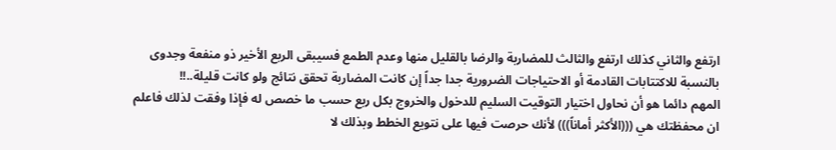ارتفع والثاني كذلك ارتفع والثالث للمضاربة والرضا بالقليل منها وعدم الطمع فسيبقى الربع الأخير ذو منفعة وجدوى بالنسبة للاكتتابات القادمة أو الاحتياجات الضرورية جدا جداً إن كانت المضاربة تحقق نتائج ولو كانت قليلة..!!
المهم دائما هو أن نحاول اختيار التوقيت السليم للدخول والخروج بكل ربع حسب ما خصص له فإذا وفقت لذلك فاعلم ان محفظتك هي (((الأكثر أماناً))) لأنك حرصت فيها على نتويع الخطط وبذلك لا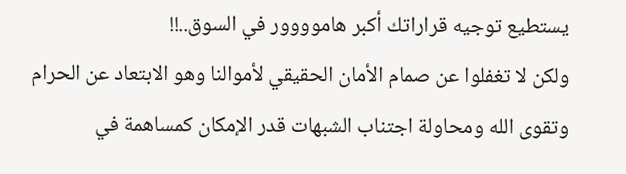يستطيع توجيه قراراتك أكبر هاموووور في السوق..!!
ولكن لا تغفلوا عن صمام الأمان الحقيقي لأموالنا وهو الابتعاد عن الحرام وتقوى الله ومحاولة اجتناب الشبهات قدر الإمكان كمساهمة في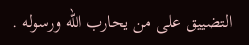التضييق على من يحارب الله ورسوله .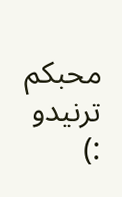محبكم ترنيدو
:)